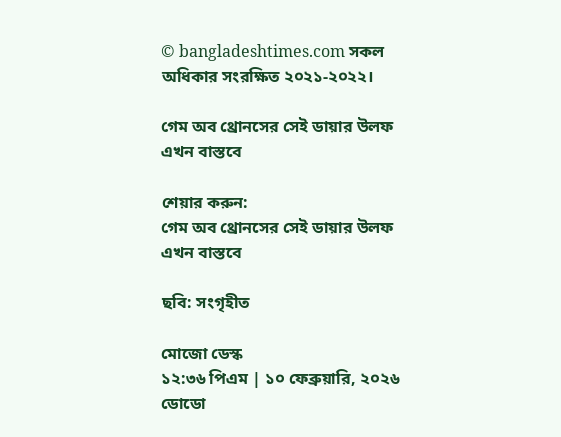© bangladeshtimes.com সকল অধিকার সংরক্ষিত ২০২১-২০২২।

গেম অব থ্রোনসের সেই ডায়ার উলফ এখন বাস্তবে

শেয়ার করুন:
গেম অব থ্রোনসের সেই ডায়ার উলফ এখন বাস্তবে

ছবি: সংগৃহীত

মোজো ডেস্ক
১২:৩৬ পিএম | ১০ ফেব্রুয়ারি, ২০২৬
ডোডো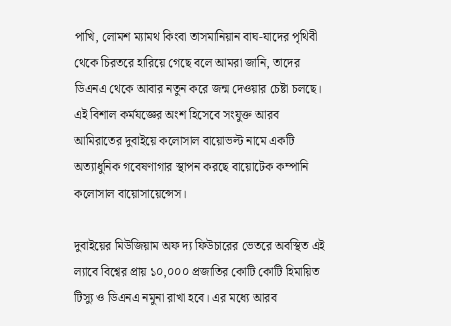পাখি, লোমশ ম্যামথ কিংবা তাসমানিয়ান বাঘ-যাদের পৃথিবী থেকে চিরতরে হারিয়ে গেছে বলে আমরা জানি, তাদের ডিএনএ থেকে আবার নতুন করে জন্ম দেওয়ার চেষ্টা চলছে। এই বিশাল কর্মযজ্ঞের অংশ হিসেবে সংযুক্ত আরব আমিরাতের দুবাইয়ে কলোসাল বায়োভল্ট নামে একটি অত্যাধুনিক গবেষণাগার স্থাপন করছে বায়োটেক কম্পানি কলোসাল বায়োসায়েন্সেস।

দুবাইয়ের মিউজিয়াম অফ দ্য ফিউচারের ভেতরে অবস্থিত এই ল্যাবে বিশ্বের প্রায় ১০,০০০ প্রজাতির কোটি কোটি হিমায়িত টিস্যু ও ডিএনএ নমুনা রাখা হবে। এর মধ্যে আরব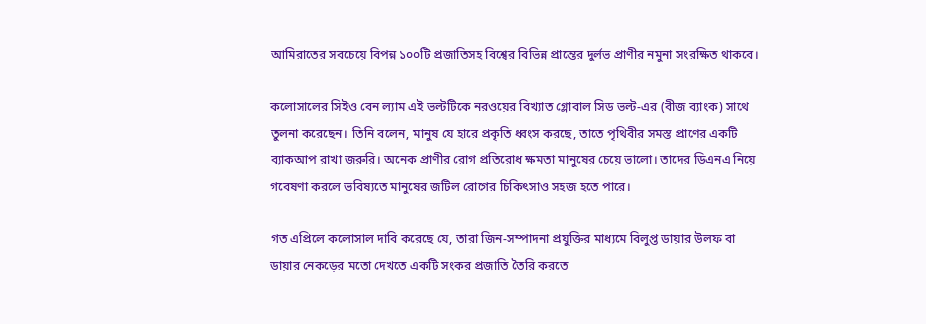আমিরাতের সবচেয়ে বিপন্ন ১০০টি প্রজাতিসহ বিশ্বের বিভিন্ন প্রান্তের দুর্লভ প্রাণীর নমুনা সংরক্ষিত থাকবে।

কলোসালের সিইও বেন ল্যাম এই ভল্টটিকে নরওয়ের বিখ্যাত গ্লোবাল সিড ভল্ট-এর (বীজ ব্যাংক) সাথে তুলনা করেছেন। তিনি বলেন, মানুষ যে হারে প্রকৃতি ধ্বংস করছে, তাতে পৃথিবীর সমস্ত প্রাণের একটি ব্যাকআপ রাখা জরুরি। অনেক প্রাণীর রোগ প্রতিরোধ ক্ষমতা মানুষের চেয়ে ভালো। তাদের ডিএনএ নিয়ে গবেষণা করলে ভবিষ্যতে মানুষের জটিল রোগের চিকিৎসাও সহজ হতে পারে।

গত এপ্রিলে কলোসাল দাবি করেছে যে, তারা জিন-সম্পাদনা প্রযুক্তির মাধ্যমে বিলুপ্ত ডায়ার উলফ বা ডায়ার নেকড়ের মতো দেখতে একটি সংকর প্রজাতি তৈরি করতে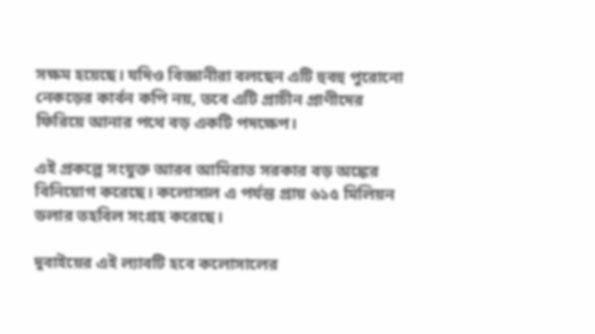সক্ষম হয়েছে। যদিও বিজ্ঞানীরা বলছেন এটি হুবহু পুরোনো নেকড়ের কার্বন কপি নয়, তবে এটি প্রাচীন প্রাণীদের ফিরিয়ে আনার পথে বড় একটি পদক্ষেপ।

এই প্রকল্পে সংযুক্ত আরব আমিরাত সরকার বড় অঙ্কের বিনিয়োগ করেছে। কলোসাল এ পর্যন্ত প্রায় ৬১৫ মিলিয়ন ডলার তহবিল সংগ্রহ করেছে।

দুবাইয়ের এই ল্যাবটি হবে কলোসালের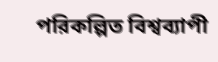পরিকল্পিত বিশ্বব্যাপী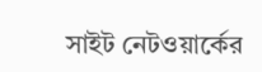সাইট নেটওয়ার্কের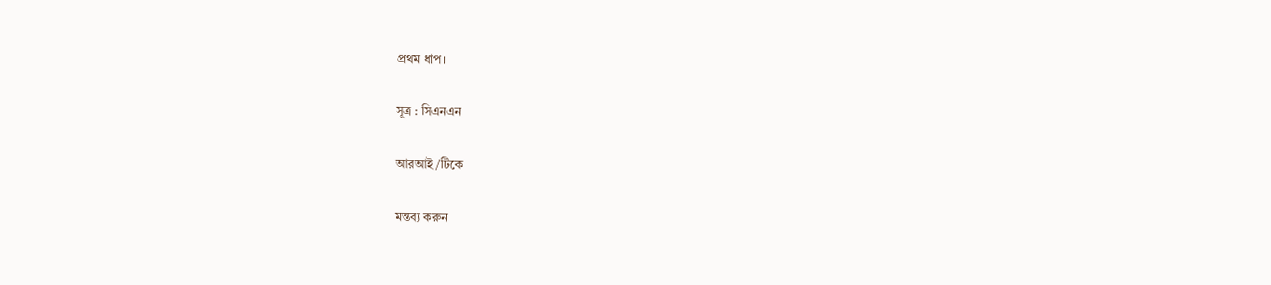প্রথম ধাপ।

সূত্র : সিএনএন

আরআই/টিকে

মন্তব্য করুন